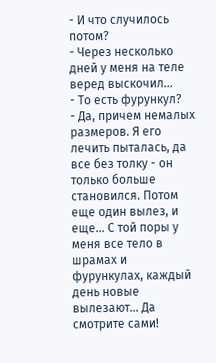- И что случилось потом?
- Через несколько дней у меня на теле веред выскочил...
- То есть фурункул?
- Да, причем немалых размеров. Я его лечить пыталась, да все без толку - он только больше становился. Потом еще один вылез, и еще... С той поры у меня все тело в шрамах и фурункулах, каждый день новые вылезают... Да смотрите сами!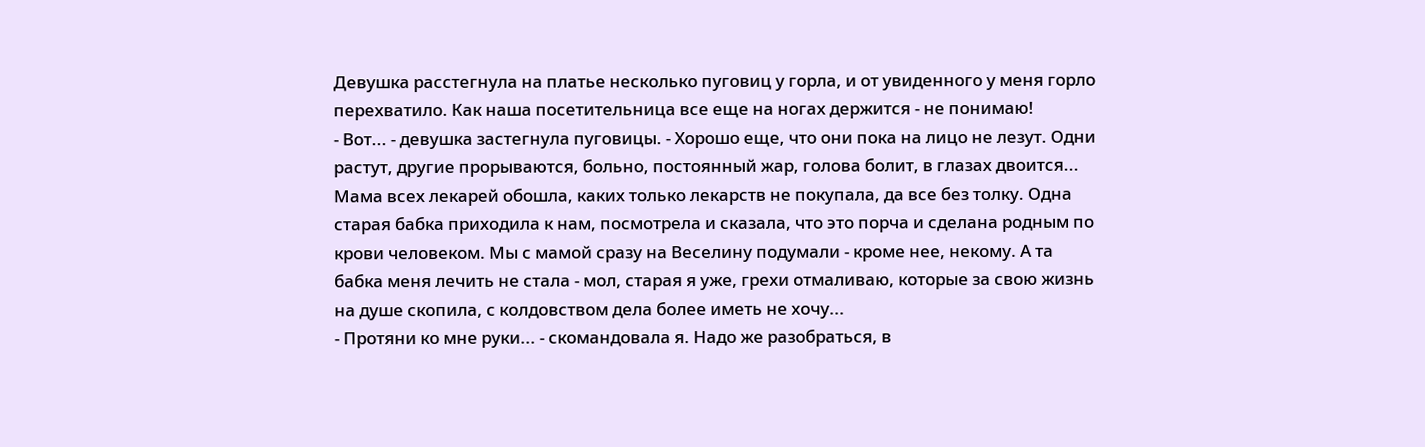Девушка расстегнула на платье несколько пуговиц у горла, и от увиденного у меня горло перехватило. Как наша посетительница все еще на ногах держится - не понимаю!
- Вот... - девушка застегнула пуговицы. - Хорошо еще, что они пока на лицо не лезут. Одни растут, другие прорываются, больно, постоянный жар, голова болит, в глазах двоится... Мама всех лекарей обошла, каких только лекарств не покупала, да все без толку. Одна старая бабка приходила к нам, посмотрела и сказала, что это порча и сделана родным по крови человеком. Мы с мамой сразу на Веселину подумали - кроме нее, некому. А та бабка меня лечить не стала - мол, старая я уже, грехи отмаливаю, которые за свою жизнь на душе скопила, с колдовством дела более иметь не хочу...
- Протяни ко мне руки... - скомандовала я. Надо же разобраться, в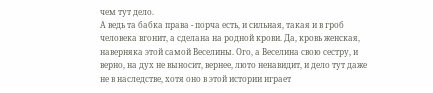чем тут дело.
А ведь та бабка права - порча есть, и сильная, такая и в гроб человека вгонит, а сделана на родной крови. Да, кровь женская, наверняка этой самой Веселины. Ого, а Веселина свою сестру, и верно, на дух не выносит, вернее, люто ненавидит, и дело тут даже не в наследстве, хотя оно в этой истории играет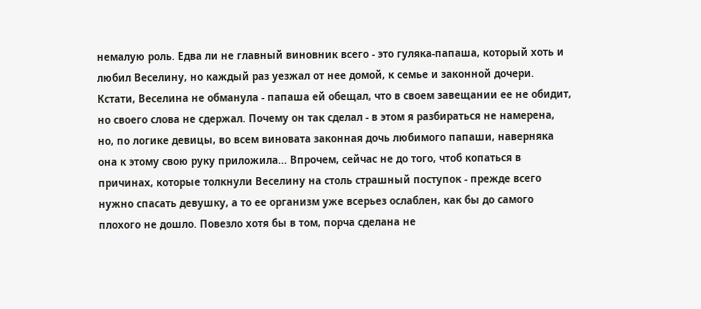немалую роль. Едва ли не главный виновник всего - это гуляка-папаша, который хоть и любил Веселину, но каждый раз уезжал от нее домой, к семье и законной дочери. Кстати, Веселина не обманула - папаша ей обещал, что в своем завещании ее не обидит, но своего слова не сдержал. Почему он так сделал - в этом я разбираться не намерена, но, по логике девицы, во всем виновата законная дочь любимого папаши, наверняка она к этому свою руку приложила... Впрочем, сейчас не до того, чтоб копаться в причинах, которые толкнули Веселину на столь страшный поступок - прежде всего нужно спасать девушку, а то ее организм уже всерьез ослаблен, как бы до самого плохого не дошло. Повезло хотя бы в том, порча сделана не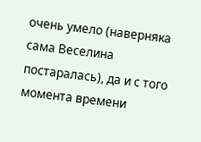очень умело (наверняка сама Веселина постаралась), да и с того момента времени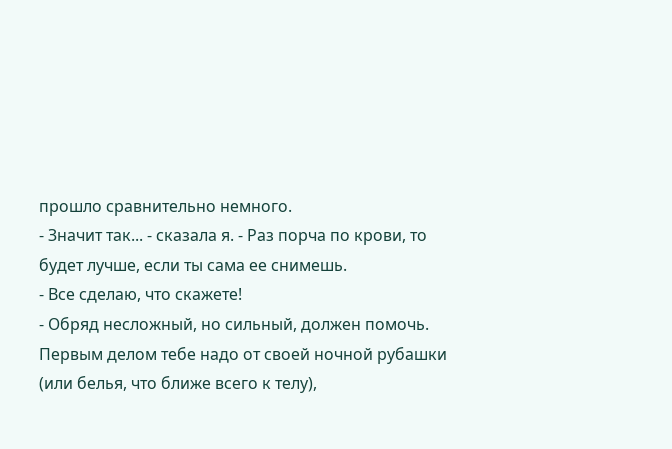прошло сравнительно немного.
- Значит так... - сказала я. - Раз порча по крови, то будет лучше, если ты сама ее снимешь.
- Все сделаю, что скажете!
- Обряд несложный, но сильный, должен помочь. Первым делом тебе надо от своей ночной рубашки (или белья, что ближе всего к телу),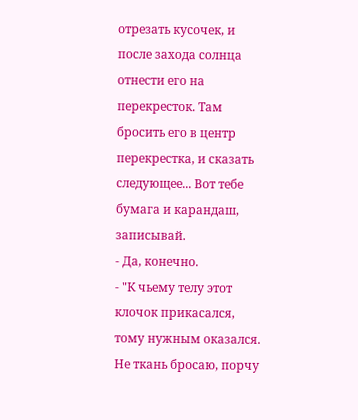отрезать кусочек, и после захода солнца отнести его на перекресток. Там бросить его в центр перекрестка, и сказать следующее... Вот тебе бумага и карандаш, записывай.
- Да, конечно.
- "К чьему телу этот клочок прикасался, тому нужным оказался. Не ткань бросаю, порчу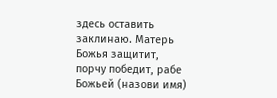здесь оставить заклинаю. Матерь Божья защитит, порчу победит, рабе Божьей (назови имя)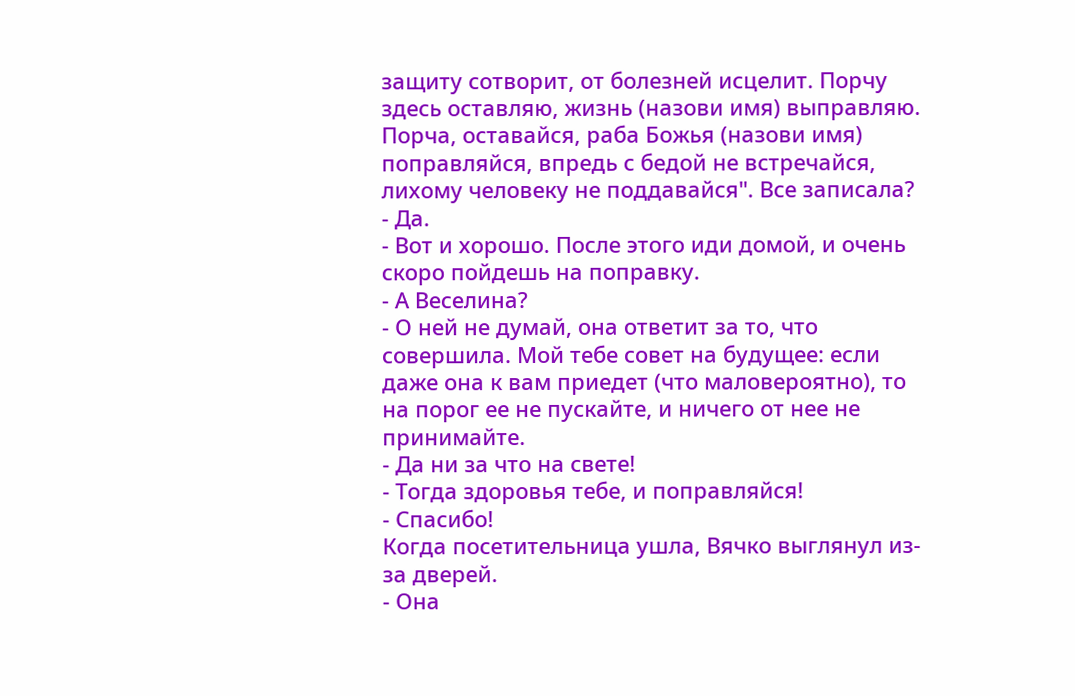защиту сотворит, от болезней исцелит. Порчу здесь оставляю, жизнь (назови имя) выправляю. Порча, оставайся, раба Божья (назови имя) поправляйся, впредь с бедой не встречайся, лихому человеку не поддавайся". Все записала?
- Да.
- Вот и хорошо. После этого иди домой, и очень скоро пойдешь на поправку.
- А Веселина?
- О ней не думай, она ответит за то, что совершила. Мой тебе совет на будущее: если даже она к вам приедет (что маловероятно), то на порог ее не пускайте, и ничего от нее не принимайте.
- Да ни за что на свете!
- Тогда здоровья тебе, и поправляйся!
- Спасибо!
Когда посетительница ушла, Вячко выглянул из-за дверей.
- Она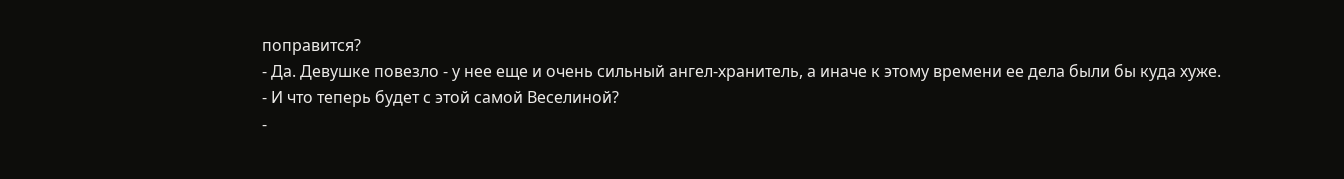поправится?
- Да. Девушке повезло - у нее еще и очень сильный ангел-хранитель, а иначе к этому времени ее дела были бы куда хуже.
- И что теперь будет с этой самой Веселиной?
-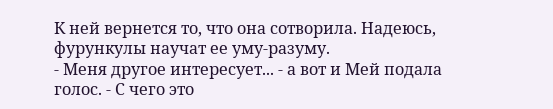К ней вернется то, что она сотворила. Надеюсь, фурункулы научат ее уму-разуму.
- Меня другое интересует... - а вот и Мей подала голос. - С чего это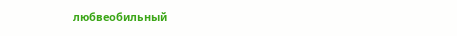любвеобильный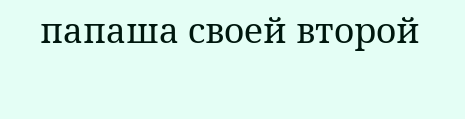папаша своей второй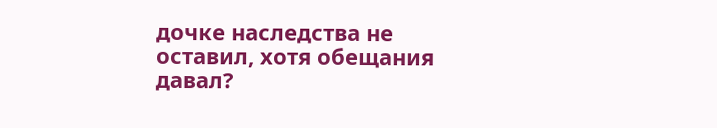дочке наследства не оставил, хотя обещания давал?